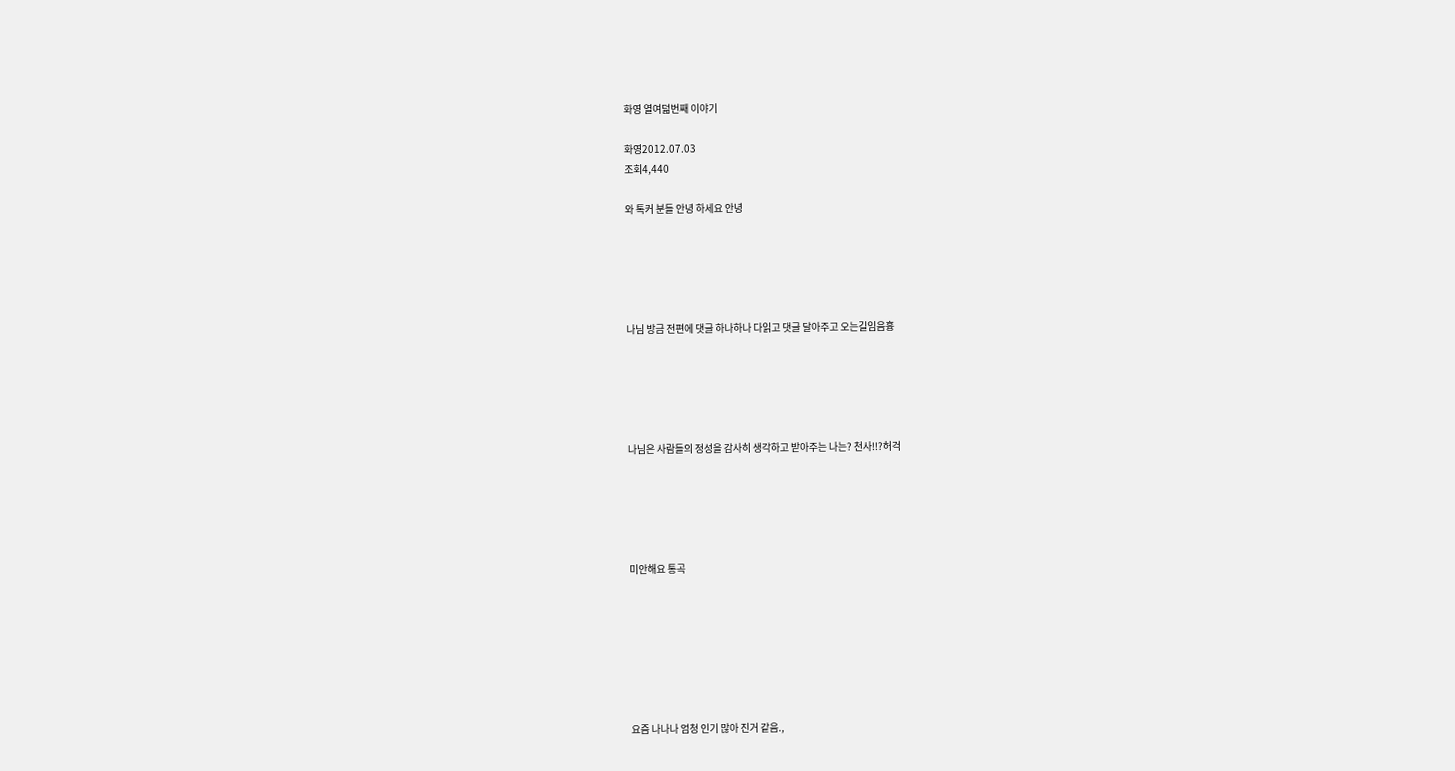화영 열여덞번째 이야기

화영2012.07.03
조회4,440

와 톡커 분들 안녕 하세요 안녕





나님 방금 전편에 댓글 하나하나 다읽고 댓글 달아주고 오는길임음흉





나님은 사람들의 정성을 감사히 생각하고 받아주는 나는? 천사!!?허걱





미안해요 통곡







요즘 나나나 엄청 인기 많아 진거 같음.,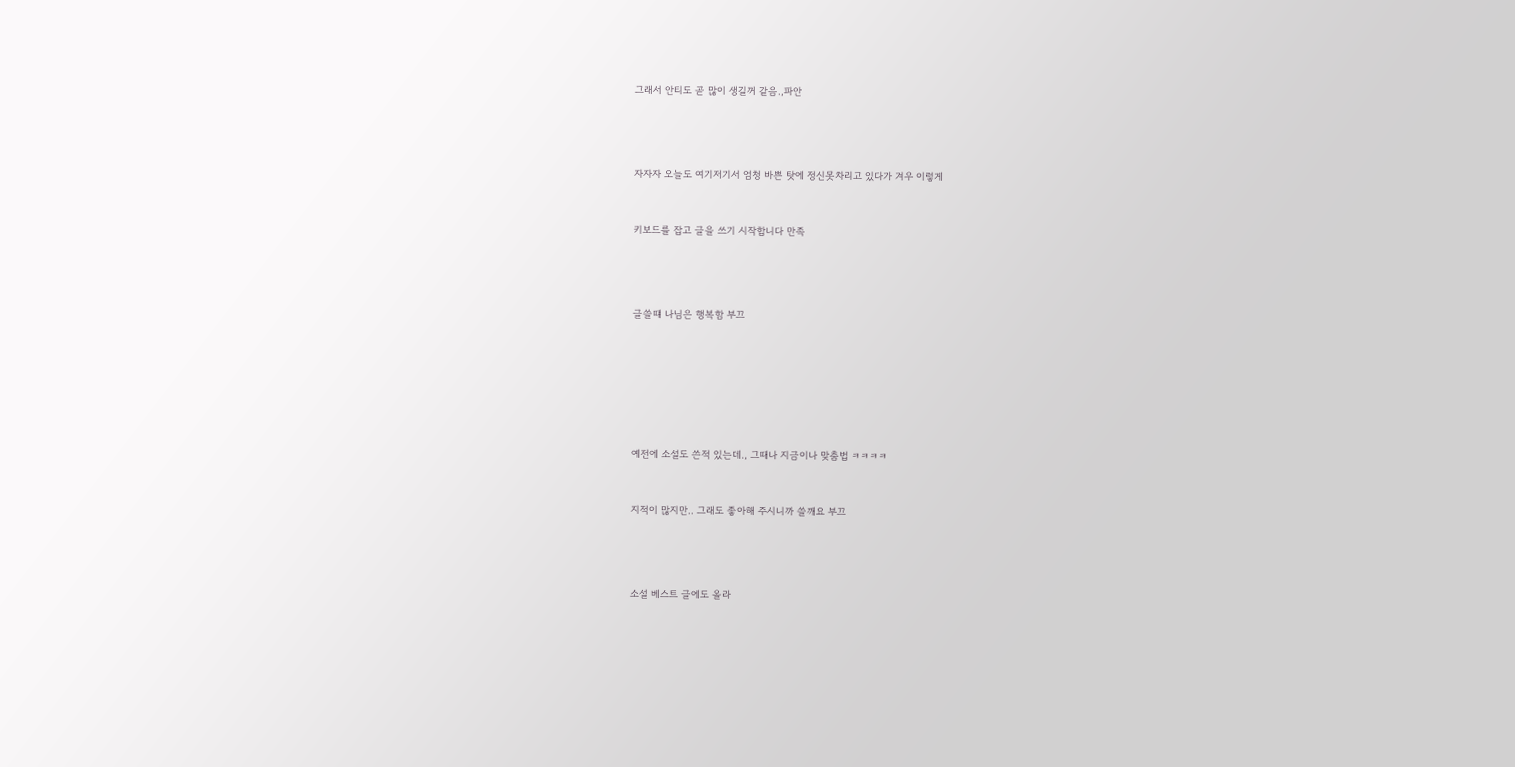그래서 안티도 곧 많이 생길꺼 같음.,파안





자자자 오늘도 여기저기서 엄청 바쁜 탓에 정신못차리고 있다가 겨우 이렇게



키보드를 잡고 글을 쓰기 시작합니다 만족





글쓸떄 나님은 행복함 부끄









예전에 소설도 쓴적 있는데., 그때나 지금이나 맞춤법 ㅋㅋㅋㅋ



지적이 많지만.. 그래도 좋아해 주시니까 쓸깨요 부끄





소설 베스트 글에도 올라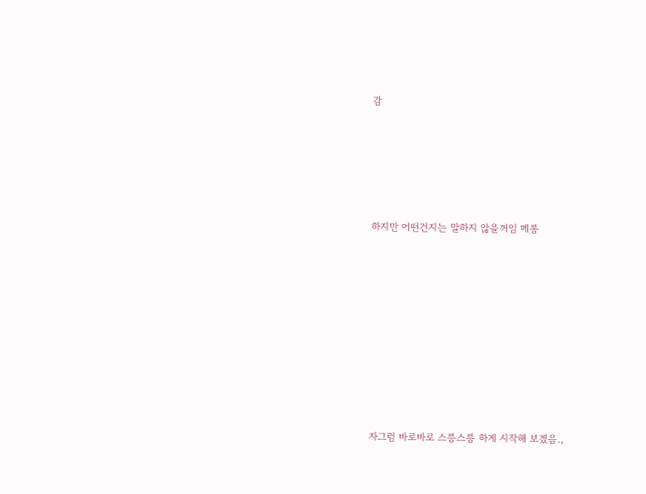감





하지만 어떤건지는 말하지 않을꺼임 메롱









자그럼 바로바로 스릉스릉 하게 시작해 보겠음.,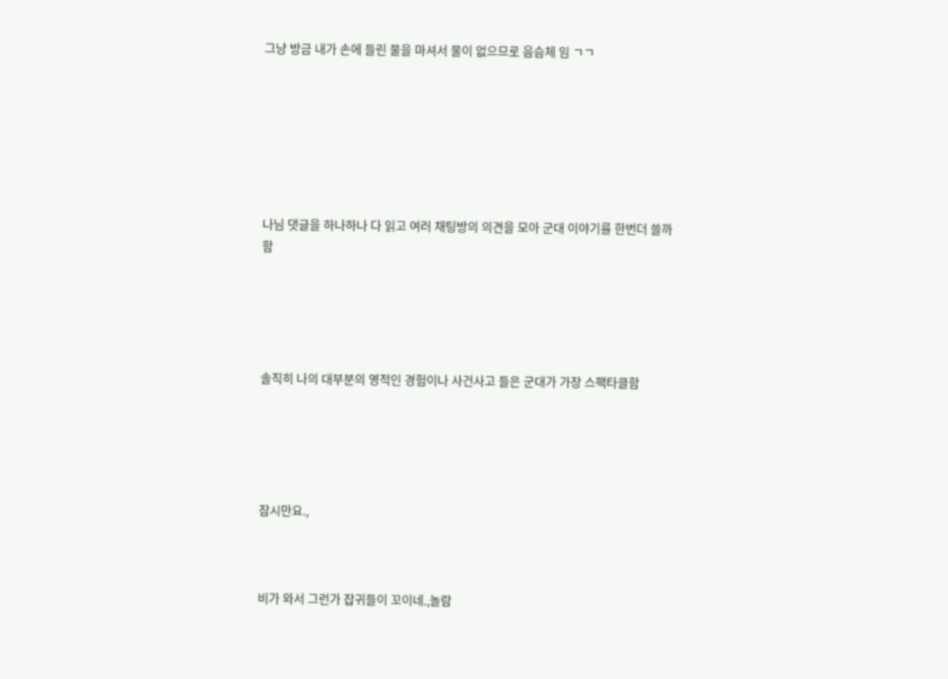그냥 방금 내가 손에 들린 물을 마셔서 물이 없으므로 음슴체 임 ㄱㄱ







나님 댓글을 하나하나 다 읽고 여러 채팅방의 의견을 모아 군대 이야기를 한번더 쓸까함





솔직히 나의 대부분의 영적인 경험이나 사건사고 들은 군대가 가장 스팩타클함





잠시만요.,



비가 와서 그런가 잡귀들이 꼬이네.,놀람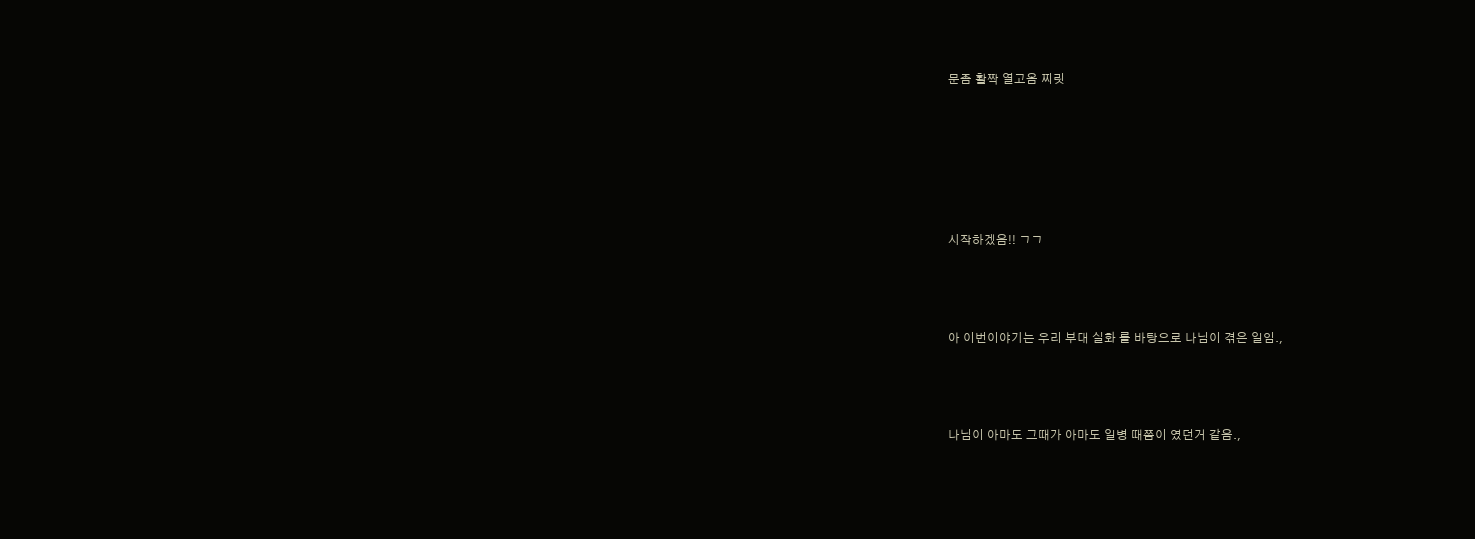문좀 활짝 열고옴 찌릿









시작하겠음!! ㄱㄱ





아 이번이야기는 우리 부대 실화 를 바탕으로 나님이 겪은 일임.,





나님이 아마도 그때가 아마도 일병 때쯤이 였던거 같음.,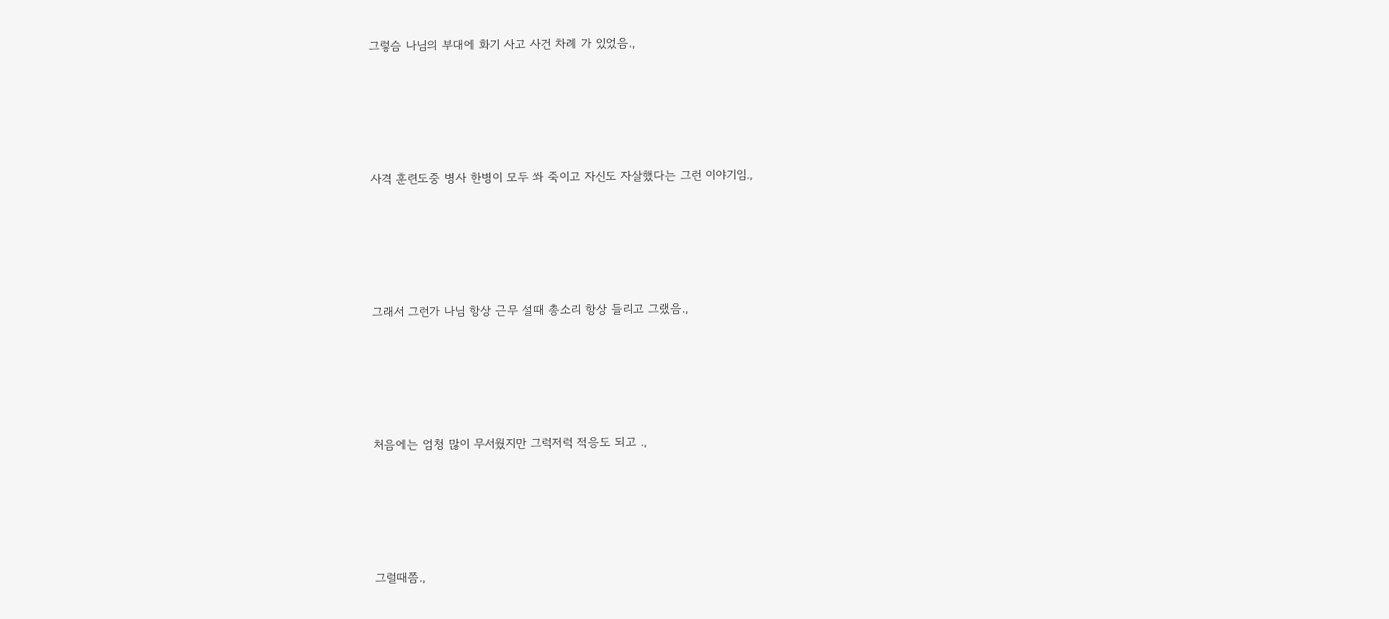그렇슴 나님의 부대에 화기 사고 사건 차례 가 있었음.,





사격 훈련도중 병사 한병이 모두 쏴 죽이고 자신도 자살했다는 그런 이야기임.,





그래서 그런가 나님 항상 근무 설때 총소리 항상 들리고 그랬음.,





처음에는 엄청 많이 무서웠지만 그럭저럭 적응도 되고 .,





그럴때쯤.,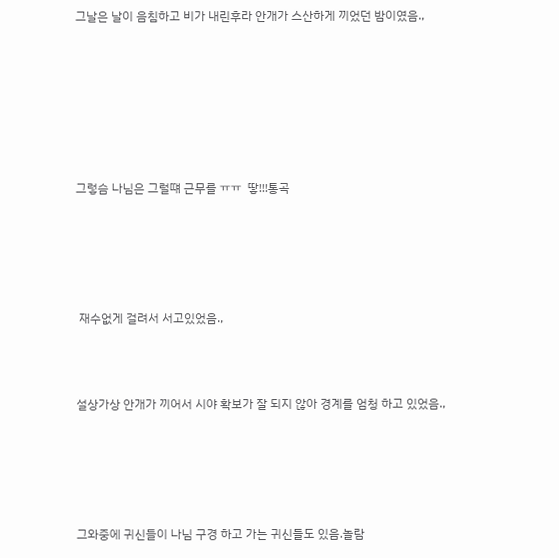그날은 날이 음침하고 비가 내린후라 안개가 스산하게 끼었던 밤이였음.,







그렇슴 나님은 그럴떄 근무를 ㅠㅠ  땋!!!통곡





 재수없게 걸려서 서고있었음.,



설상가상 안개가 끼어서 시야 확보가 잘 되지 않아 경계를 엄청 하고 있었음.,





그와중에 귀신들이 나님 구경 하고 가는 귀신들도 있음.놀람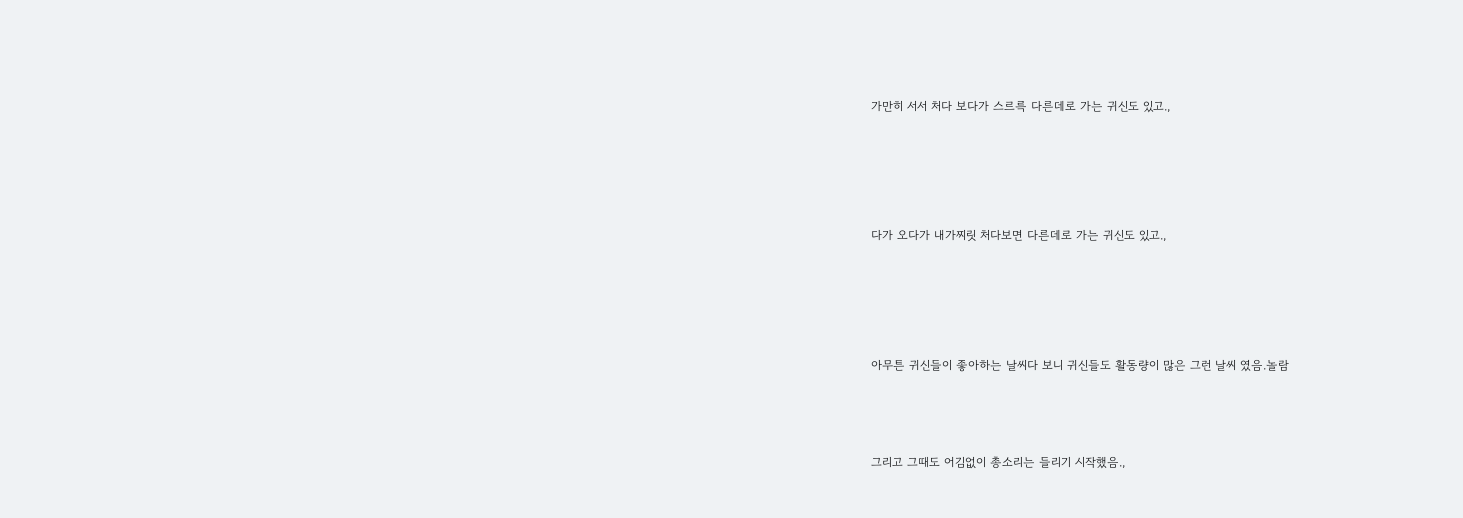가만히 서서 처다 보다가 스르륵 다른데로 가는 귀신도 있고.,







다가 오다가 내가찌릿 처다보면 다른데로 가는 귀신도 있고.,







아무튼 귀신들이 좋아하는 날씨다 보니 귀신들도 활동량이 많은 그런 날씨 였음.놀람





그리고 그때도 어김없이 총소리는 들리기 시작했음.,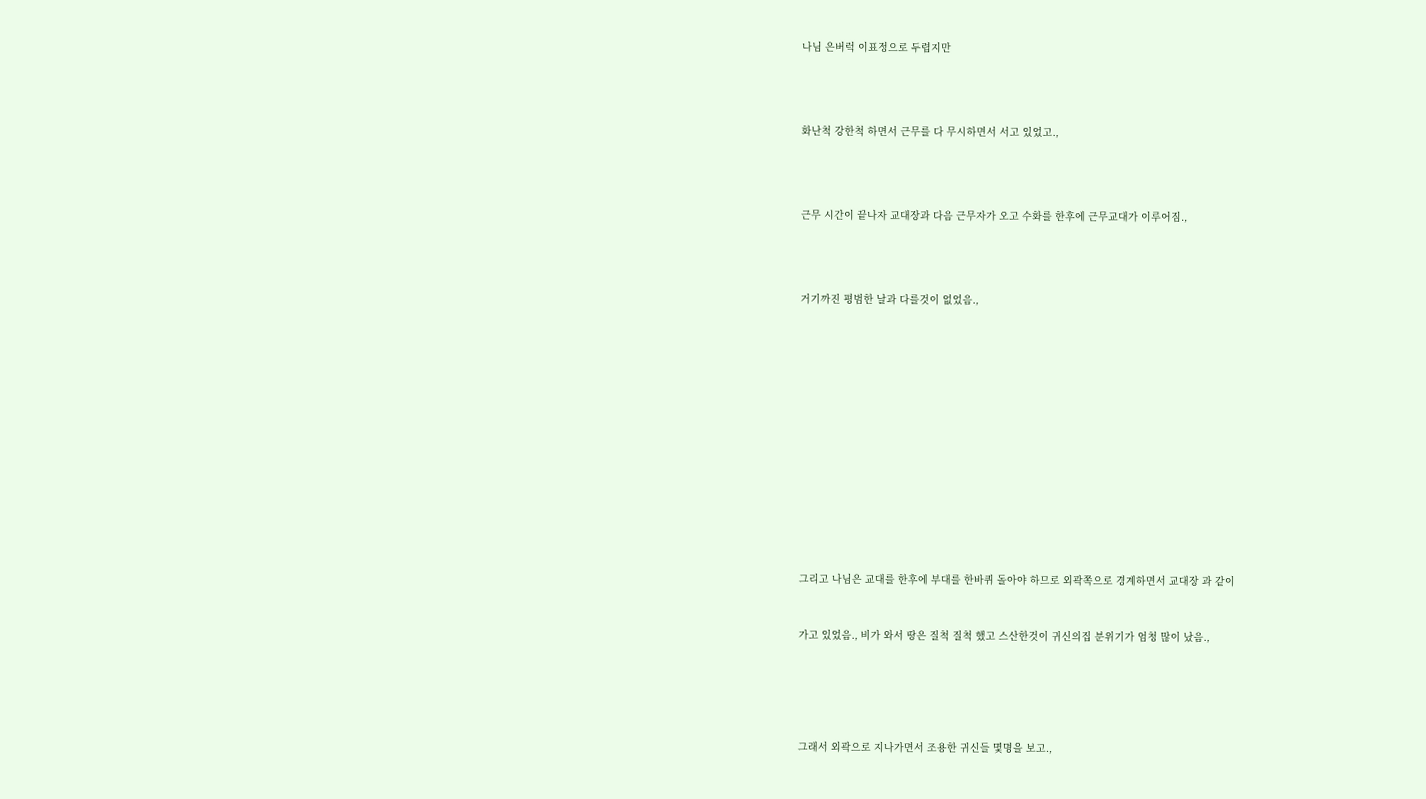나님 은버럭 이표정으로 두렵지만





화난척 강한척 하면서 근무를 다 무시하면서 서고 있었고.,





근무 시간이 끝나자 교대장과 다음 근무자가 오고 수화를 한후에 근무교대가 이루어짐.,





거기까진 평범한 날과 다를것이 없었음.,



















그리고 나님은 교대를 한후에 부대를 한바퀴 돌아야 하므로 외곽쪽으로 경계하면서 교대장 과 같이



가고 있었음., 비가 와서 땅은 질척 질척 했고 스산한것이 귀신의집 분위기가 엄청 많이 났음.,







그래서 외곽으로 지나가면서 조용한 귀신들 몇명을 보고.,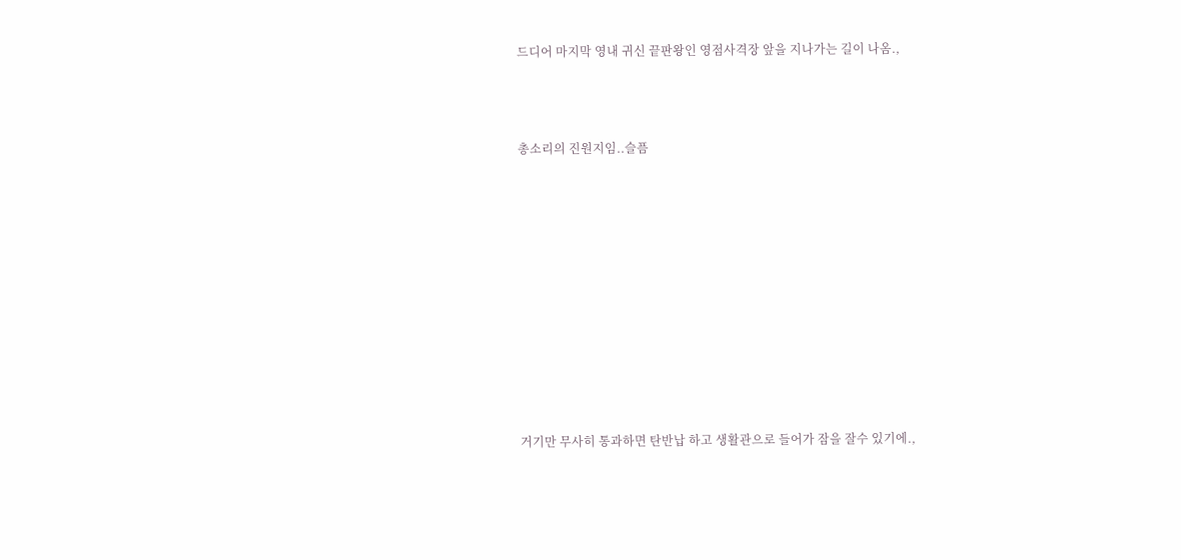드디어 마지막 영내 귀신 끝판왕인 영점사격장 앞을 지나가는 길이 나옴.,



총소리의 진원지임..슬픔











거기만 무사히 통과하면 탄반납 하고 생활관으로 들어가 잠을 잘수 있기에.,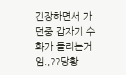긴장하면서 가던중 갑자기 수화가 들리는거임.,??당황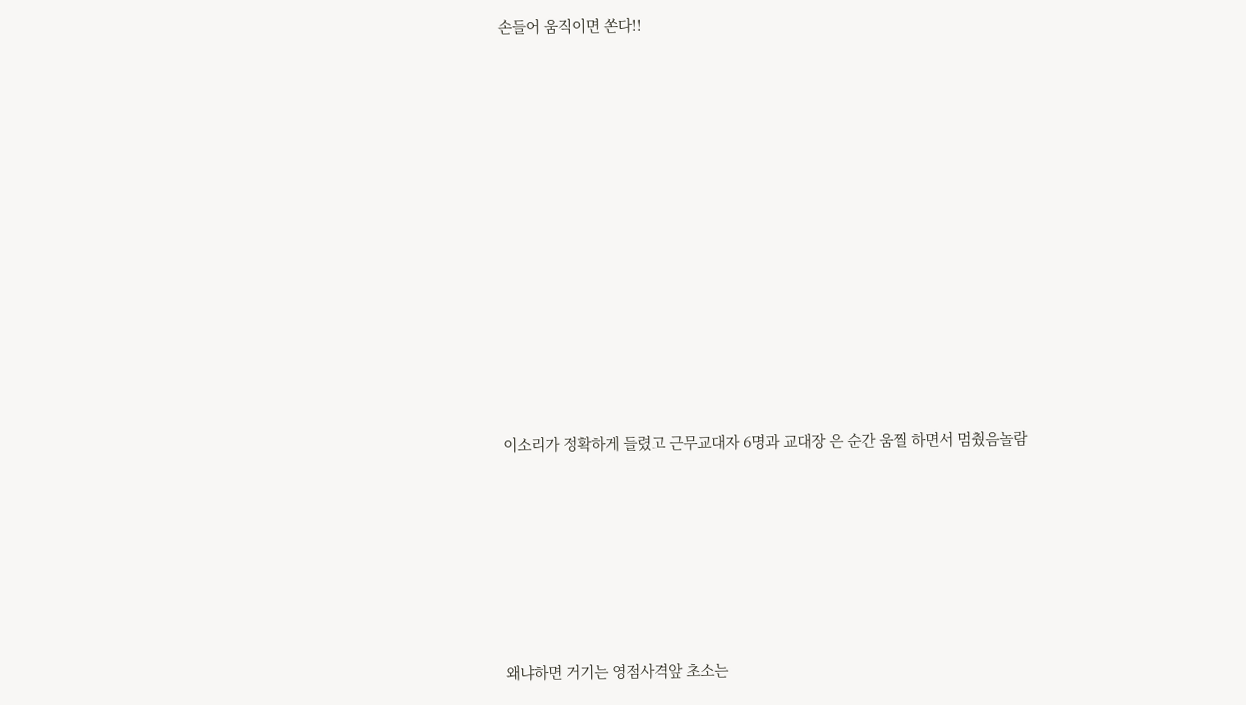손들어 움직이면 쏜다!!





















이소리가 정확하게 들렸고 근무교대자 6명과 교대장 은 순간 움찔 하면서 멈췄음놀람











왜냐하면 거기는 영점사격앞 초소는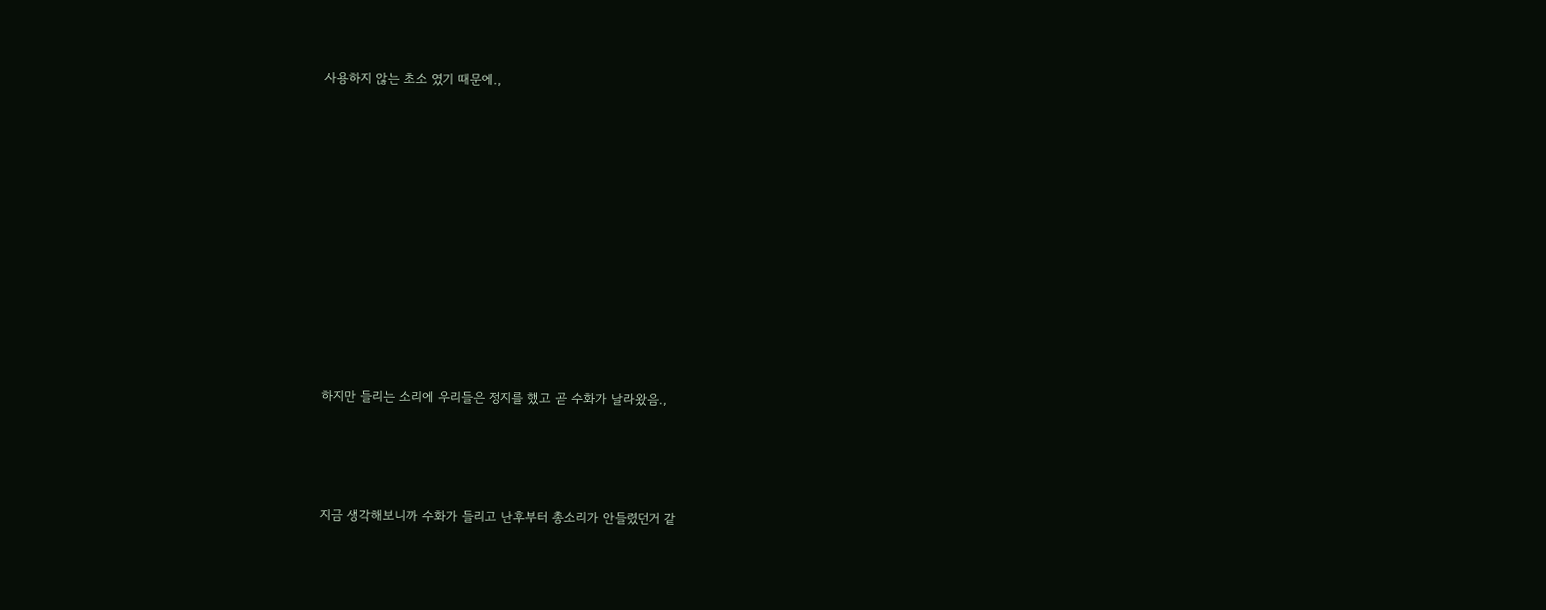사용하지 않는 초소 였기 때문에.,















하지만 들리는 소리에 우리들은 정지를 했고 곧 수화가 날라왔음.,





지금 생각해보니까 수화가 들리고 난후부터 총소리가 안들렸던거 같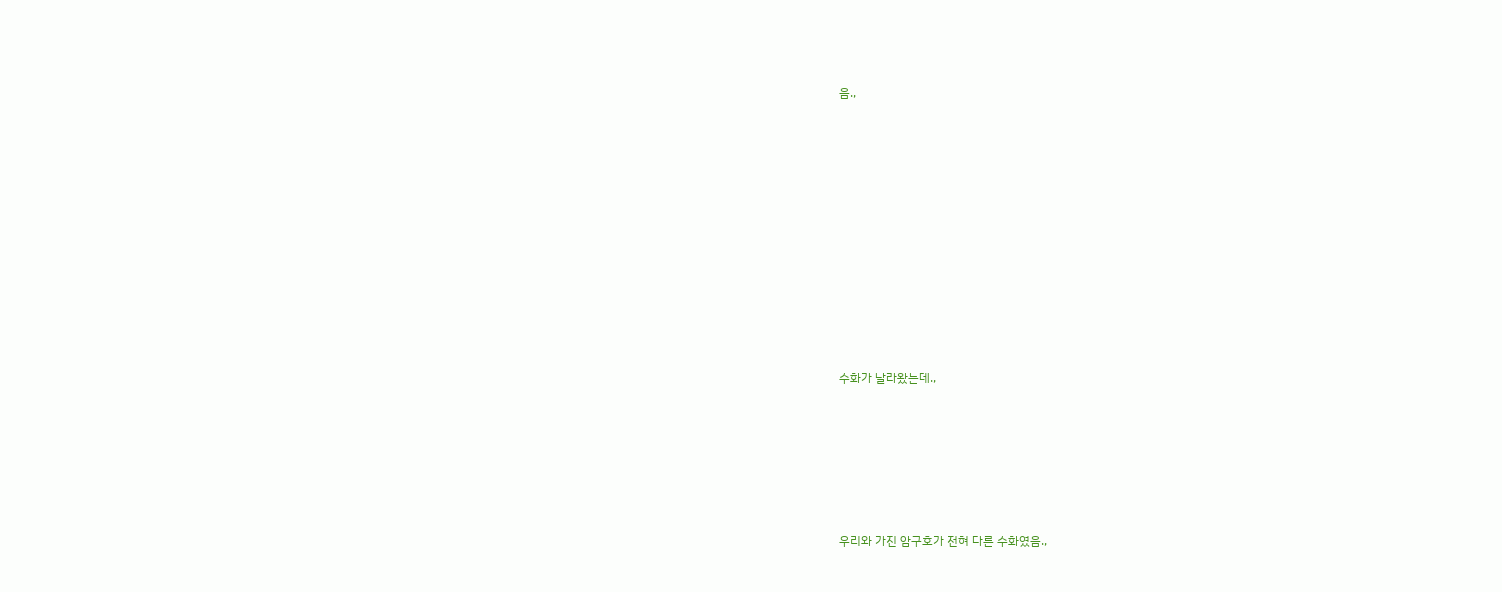음.,













수화가 날라왔는데.,







우리와 가진 암구호가 전혀 다른 수화였음.,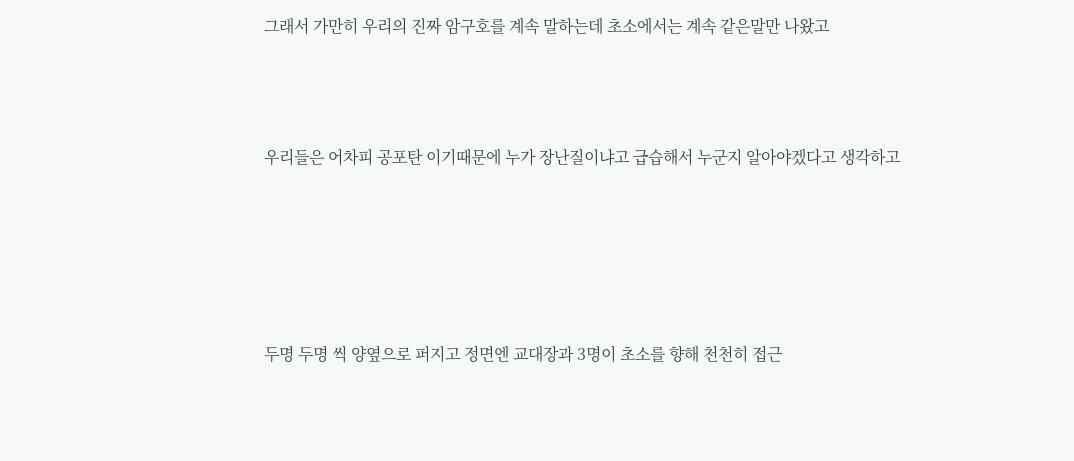그래서 가만히 우리의 진짜 암구호를 계속 말하는데 초소에서는 계속 같은말만 나왔고



우리들은 어차피 공포탄 이기때문에 누가 장난질이냐고 급습해서 누군지 알아야겠다고 생각하고





두명 두명 씩 양옆으로 퍼지고 정면엔 교대장과 3명이 초소를 향해 천천히 접근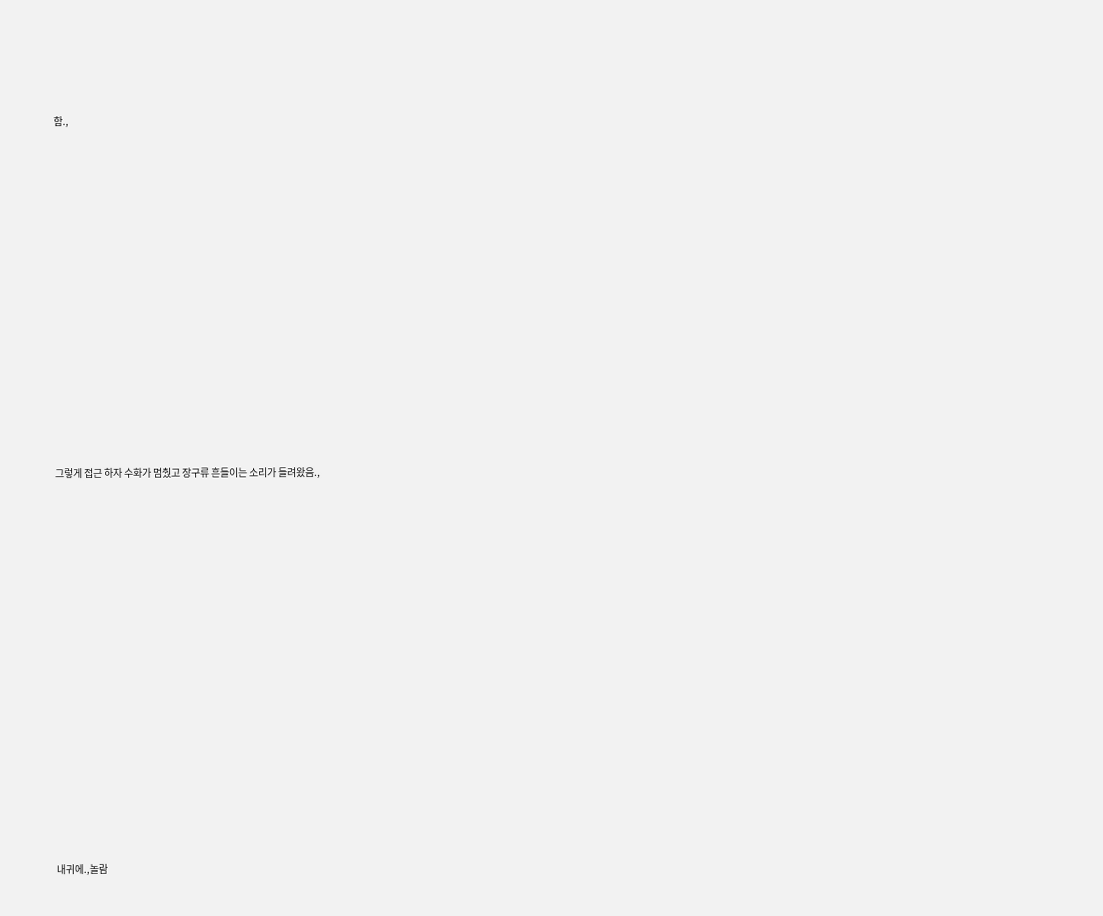함.,















그렇게 접근 하자 수화가 멈췄고 장구류 흔들이는 소리가 들려왔음.,

















내귀에.,놀람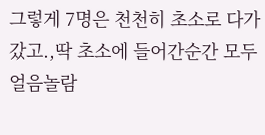그렇게 7명은 천천히 초소로 다가갔고.,딱 초소에 들어간순간 모두 얼음놀람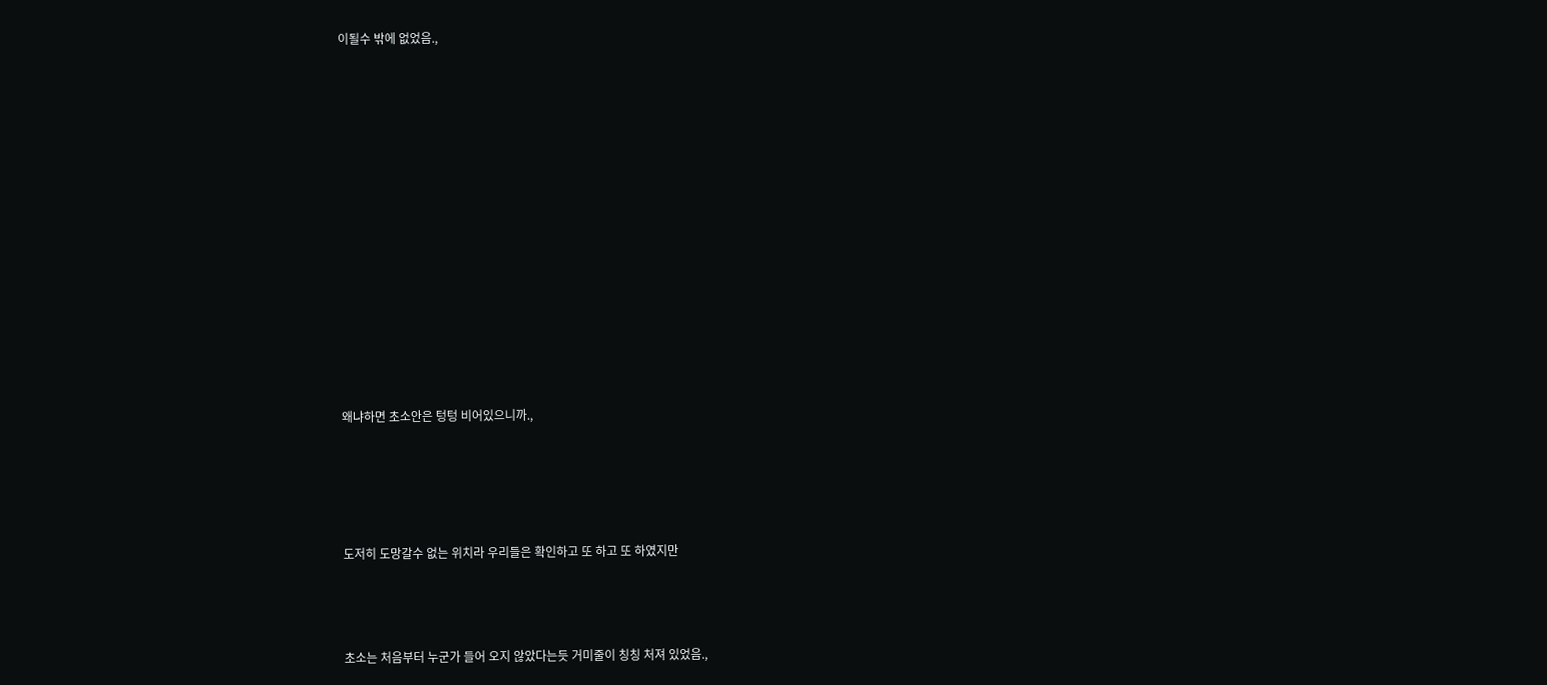이될수 밖에 없었음.,





















왜냐하면 초소안은 텅텅 비어있으니까.,







도저히 도망갈수 없는 위치라 우리들은 확인하고 또 하고 또 하였지만





초소는 처음부터 누군가 들어 오지 않았다는듯 거미줄이 칭칭 처져 있었음.,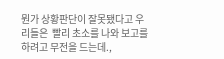뭔가 상황판단이 잘못됐다고 우리들은  빨리 초소를 나와 보고를 하려고 무전을 드는데.,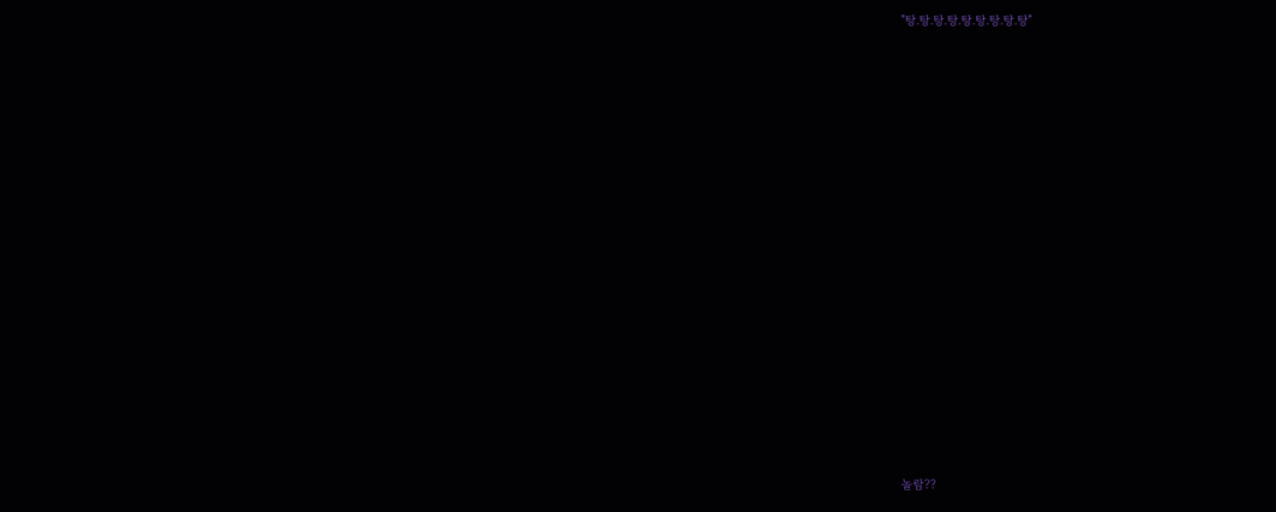"탕.탕.탕.탕.탕.탕.탕.탕.탕"

















놀람??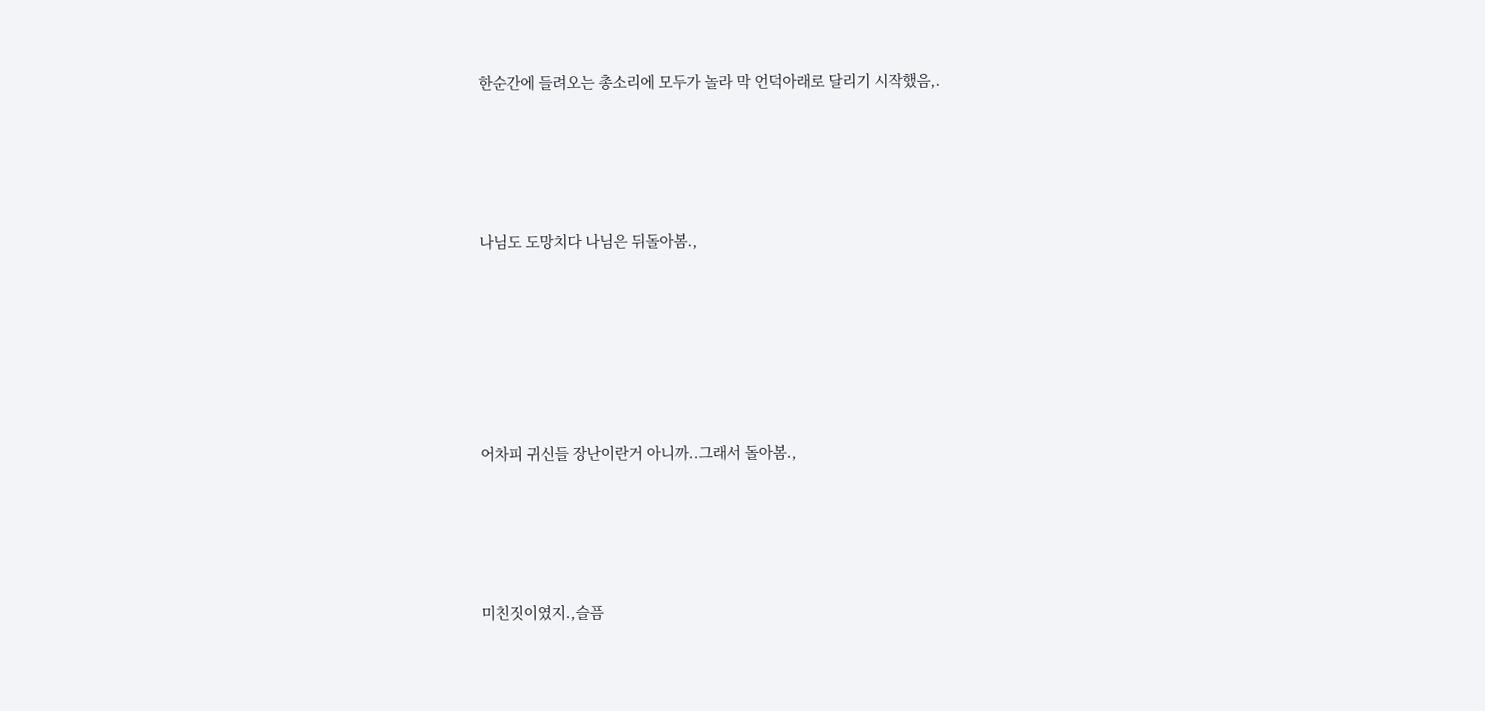한순간에 들려오는 총소리에 모두가 놀라 막 언덕아래로 달리기 시작했음,.





나님도 도망치다 나님은 뒤돌아봄.,







어차피 귀신들 장난이란거 아니까..그래서 돌아봄.,





미친짓이였지.,슬픔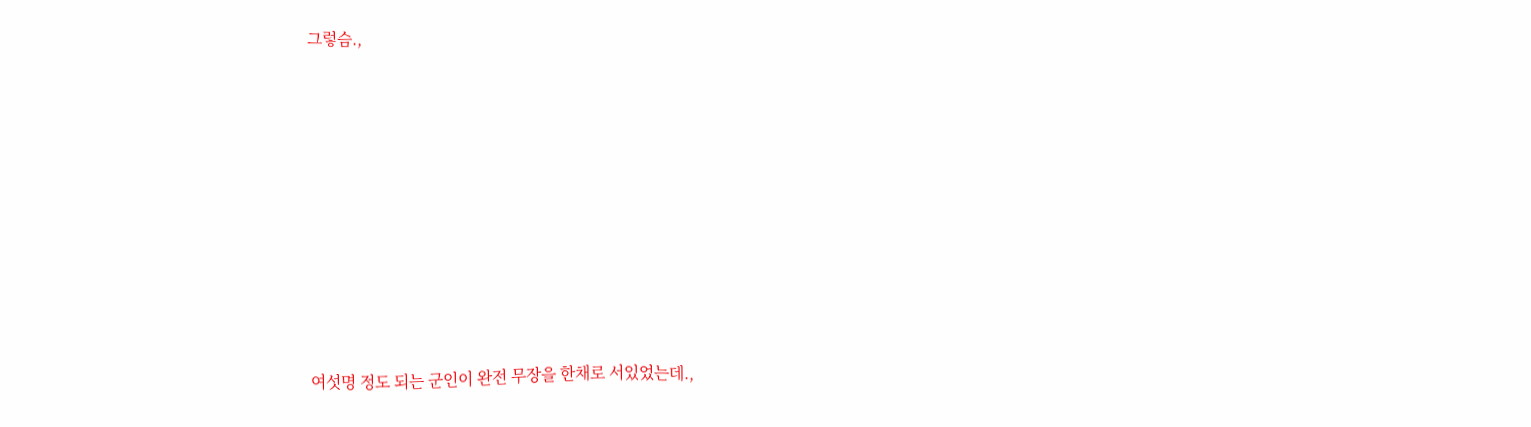그렇슴.,









여섯명 정도 되는 군인이 완전 무장을 한채로 서있었는데.,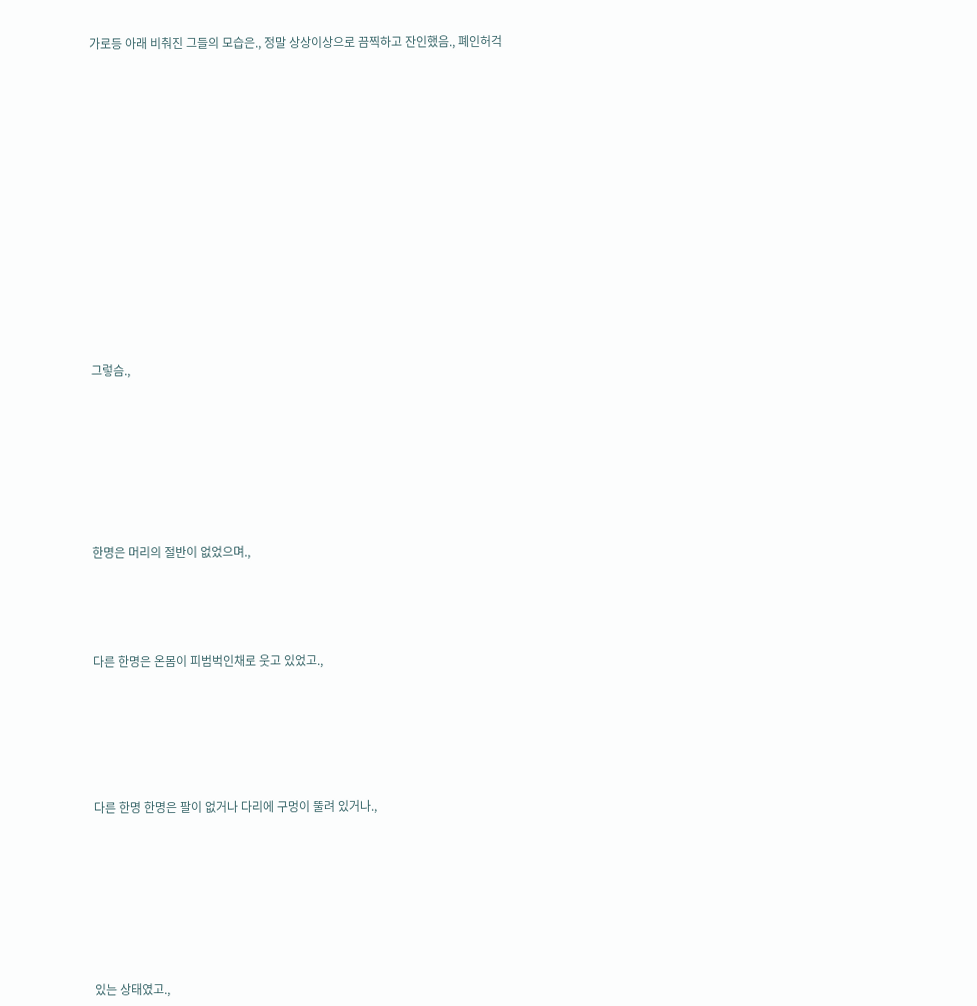가로등 아래 비춰진 그들의 모습은., 정말 상상이상으로 끔찍하고 잔인했음., 폐인허걱

















그렇슴.,









한명은 머리의 절반이 없었으며.,





다른 한명은 온몸이 피범벅인채로 웃고 있었고.,







다른 한명 한명은 팔이 없거나 다리에 구멍이 뚤려 있거나.,









있는 상태였고.,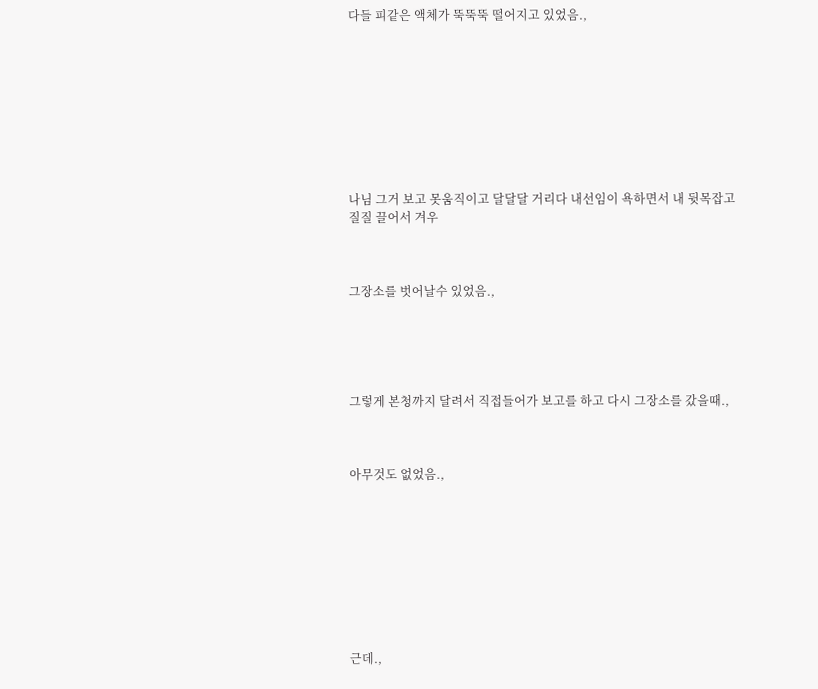다들 피같은 액체가 뚝뚝뚝 떨어지고 있었음.,









나님 그거 보고 못움직이고 달달달 거리다 내선임이 욕하면서 내 뒷목잡고 질질 끌어서 겨우



그장소를 벗어날수 있었음.,





그렇게 본청까지 달려서 직접들어가 보고를 하고 다시 그장소를 갔을때.,



아무것도 없었음.,









근데.,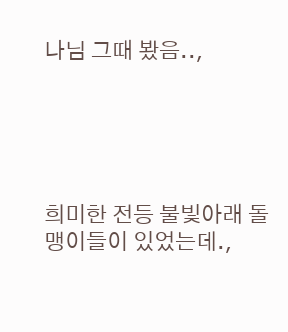나님 그때 봤음..,





희미한 전등 불빛아래 돌맹이들이 있었는데.,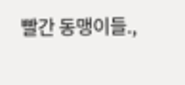빨간 동맹이들.,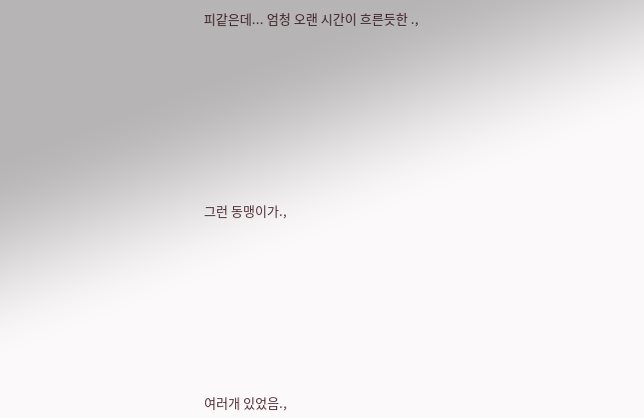피같은데... 엄청 오랜 시간이 흐른듯한 .,











그런 동맹이가.,











여러개 있었음.,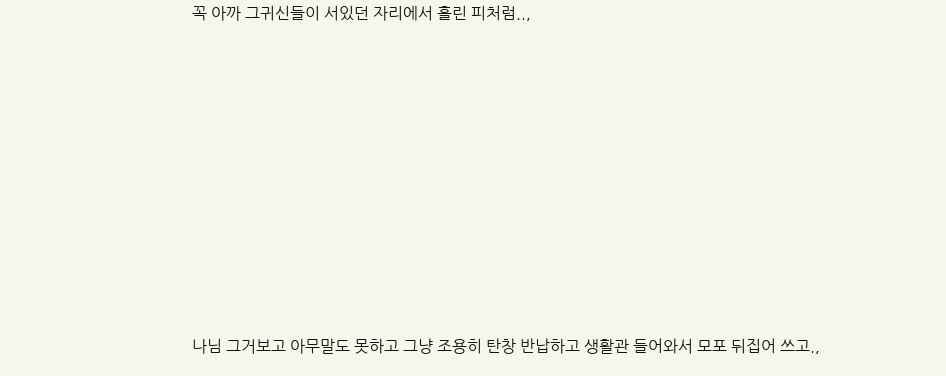꼭 아까 그귀신들이 서있던 자리에서 흘린 피처럼..,









나님 그거보고 아무말도 못하고 그냥 조용히 탄창 반납하고 생활관 들어와서 모포 뒤집어 쓰고.,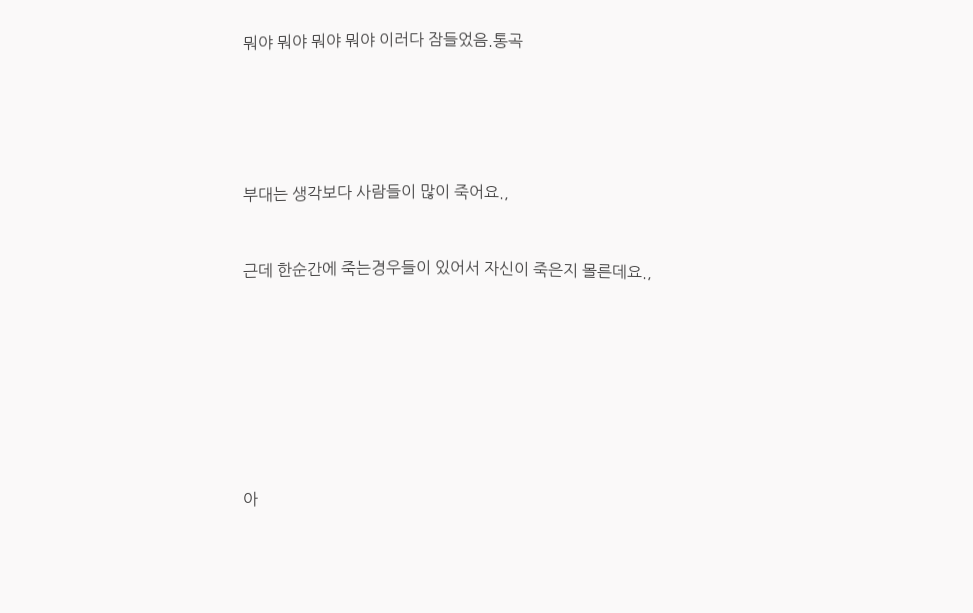뭐야 뭐야 뭐야 뭐야 이러다 잠들었음.통곡







부대는 생각보다 사람들이 많이 죽어요.,



근데 한순간에 죽는경우들이 있어서 자신이 죽은지 몰른데요.,











아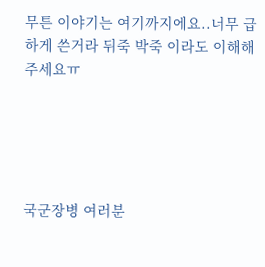무튼 이야기는 여기까지에요..너무 급하게 쓴거라 뒤죽 박죽 이라도 이해해주세요ㅠ





국군장병 여러분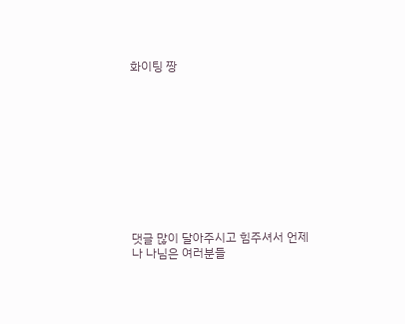화이팅 짱











댓글 많이 달아주시고 힘주셔서 언제나 나님은 여러분들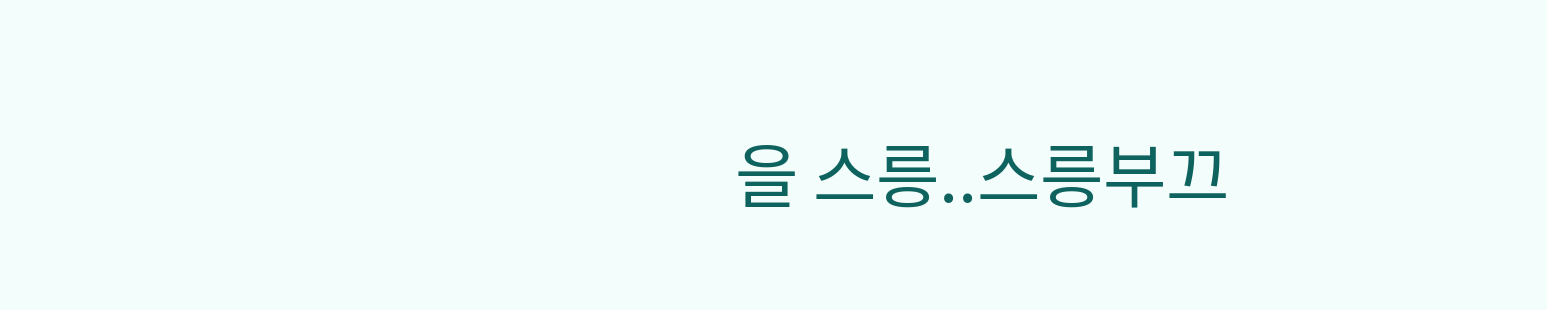을 스릉..스릉부끄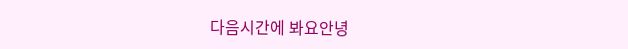다음시간에 봐요안녕